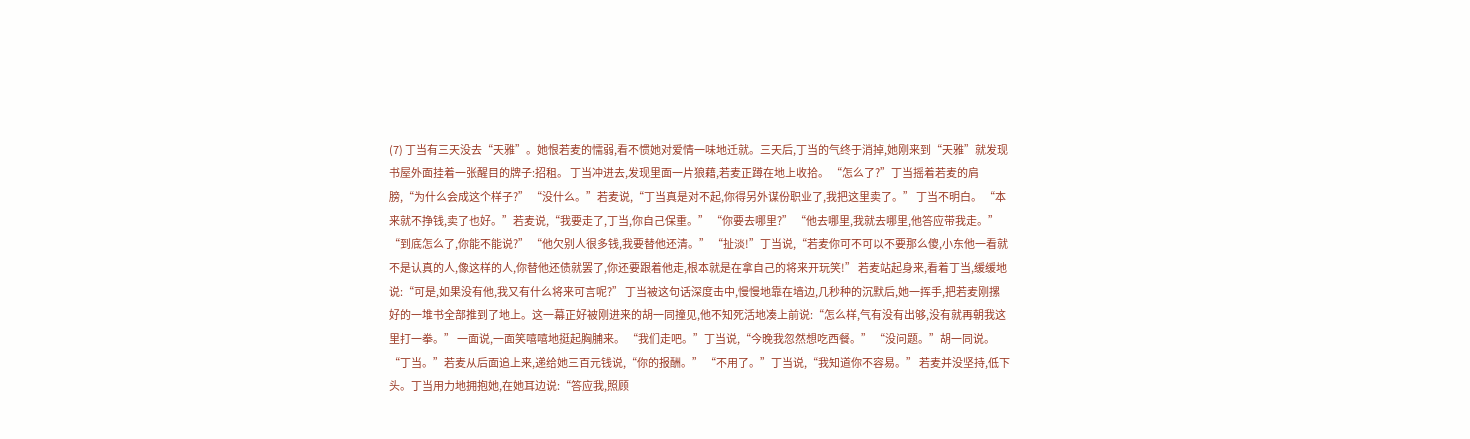(7) 丁当有三天没去“天雅”。她恨若麦的懦弱,看不惯她对爱情一味地迁就。三天后,丁当的气终于消掉,她刚来到“天雅”就发现书屋外面挂着一张醒目的牌子:招租。 丁当冲进去,发现里面一片狼藉,若麦正蹲在地上收拾。 “怎么了?”丁当摇着若麦的肩膀,“为什么会成这个样子?” “没什么。”若麦说,“丁当真是对不起,你得另外谋份职业了,我把这里卖了。” 丁当不明白。 “本来就不挣钱,卖了也好。”若麦说,“我要走了,丁当,你自己保重。” “你要去哪里?” “他去哪里,我就去哪里,他答应带我走。” “到底怎么了,你能不能说?” “他欠别人很多钱,我要替他还清。” “扯淡!”丁当说,“若麦你可不可以不要那么傻,小东他一看就不是认真的人,像这样的人,你替他还债就罢了,你还要跟着他走,根本就是在拿自己的将来开玩笑!” 若麦站起身来,看着丁当,缓缓地说:“可是,如果没有他,我又有什么将来可言呢?” 丁当被这句话深度击中,慢慢地靠在墙边,几秒种的沉默后,她一挥手,把若麦刚摞好的一堆书全部推到了地上。这一幕正好被刚进来的胡一同撞见,他不知死活地凑上前说:“怎么样,气有没有出够,没有就再朝我这里打一拳。” 一面说,一面笑嘻嘻地挺起胸脯来。 “我们走吧。”丁当说,“今晚我忽然想吃西餐。” “没问题。”胡一同说。 “丁当。”若麦从后面追上来,递给她三百元钱说,“你的报酬。” “不用了。”丁当说,“我知道你不容易。” 若麦并没坚持,低下头。丁当用力地拥抱她,在她耳边说:“答应我,照顾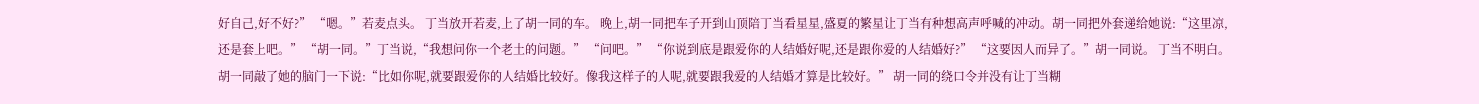好自己,好不好?” “嗯。”若麦点头。 丁当放开若麦,上了胡一同的车。 晚上,胡一同把车子开到山顶陪丁当看星星,盛夏的繁星让丁当有种想高声呼喊的冲动。胡一同把外套递给她说:“这里凉,还是套上吧。” “胡一同。”丁当说,“我想问你一个老土的问题。” “问吧。” “你说到底是跟爱你的人结婚好呢,还是跟你爱的人结婚好?” “这要因人而异了。”胡一同说。 丁当不明白。胡一同敲了她的脑门一下说:“比如你呢,就要跟爱你的人结婚比较好。像我这样子的人呢,就要跟我爱的人结婚才算是比较好。” 胡一同的绕口令并没有让丁当糊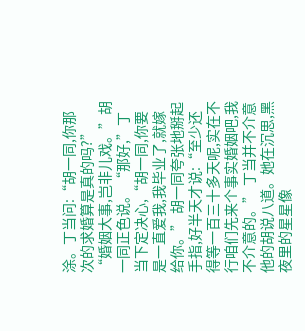涂。丁当问:“胡一同,你那次的求婚算是真的吗?” “婚姻大事,岂非儿戏。”胡一同正色说。 “那好,”丁当下定决心,“胡一同,你要是一直爱我,我毕业了,就嫁给你。” 胡一同夸张地掰起手指,好半天才说:“至少还得等一百三十多天呢,实在不行咱们先来个事实婚姻吧,我不介意的。” 丁当并不介意他的胡说八道。她在沉思,黑夜里的星星像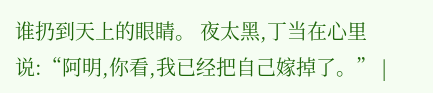谁扔到天上的眼睛。 夜太黑,丁当在心里说:“阿明,你看,我已经把自己嫁掉了。” |